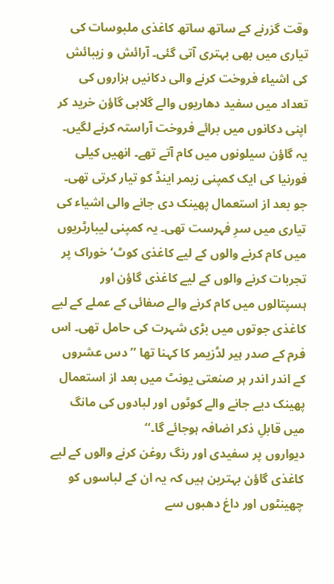وقت گزرنے کے ساتھ ساتھ کاغذی ملبوسات کی تیاری میں بھی بہتری آتی گئی۔ آرائش و زیبائش کی اشیاء فروخت کرنے والی دکانیں ہزاروں کی تعداد میں سفید دھاریوں والے گلابی گاؤن خرید کر اپنی دکانوں میں برائے فروخت آراستہ کرنے لگیں۔ یہ گاؤن سیلونوں میں کام آتے تھے۔ انھیں کیلی فورنیا کی ایک کمپنی زیمر اینڈ کو تیار کرتی تھی۔ جو بعد از استعمال پھینک دی جانے والی اشیاء کی تیاری میں سرِ فہرست تھی۔ یہ کمپنی لیبارٹریوں میں کام کرنے والوں کے لیے کاغذی کوٹ‘خوراک پر تجربات کرنے والوں کے لیے کاغذی گاؤن اور ہسپتالوں میں کام کرنے والے صفائی کے عملے کے لیے کاغذی جوتوں میں بڑی شہرت کی حامل تھی۔ اس فرم کے صدر ہیر لڈزیمر کا کہنا تھا ’’دس عشروں کے اندر اندر ہر صنعتی یونٹ میں بعد از استعمال پھینک دیے جانے والے کوٹوں اور لبادوں کی مانگ میں قابلِ ذکر اضافہ ہوجائے گا۔‘‘
دیواروں پر سفیدی اور رنگ روغن کرنے والوں کے لیے کاغذی گاؤن بہترین ہیں کہ یہ ان کے لباسوں کو چھینٹوں اور داغ دھبوں سے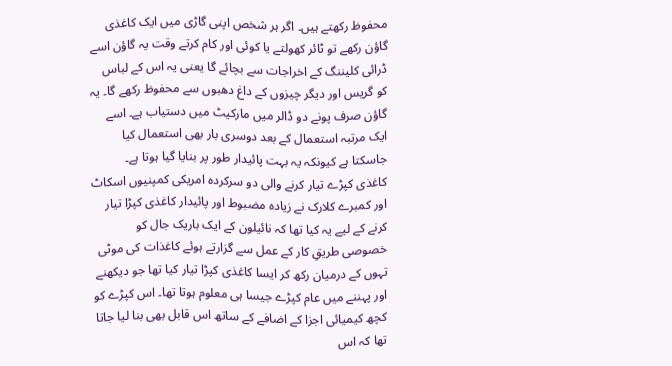محفوظ رکھتے ہیں۔ اگر ہر شخص اپنی گاڑی میں ایک کاغذی گاؤن رکھے تو ٹائر کھولتے یا کوئی اور کام کرتے وقت یہ گاؤن اسے ڈرائی کلیننگ کے اخراجات سے بچائے گا یعنی یہ اس کے لباس کو گریس اور دیگر چیزوں کے داغ دھبوں سے محفوظ رکھے گا۔ یہ گاؤن صرف پونے دو ڈالر میں مارکیٹ میں دستیاب ہے۔ اسے ایک مرتبہ استعمال کے بعد دوسری بار بھی استعمال کیا جاسکتا ہے کیونکہ یہ بہت پائیدار طور پر بنایا گیا ہوتا ہے۔
کاغذی کپڑے تیار کرنے والی دو سرکردہ امریکی کمپنیوں اسکاٹ اور کمبرے کلارک نے زیادہ مضبوط اور پائیدار کاغذی کپڑا تیار کرنے کے لیے یہ کیا تھا کہ نائیلون کے ایک باریک جال کو خصوصی طریقِ کار کے عمل سے گزارتے ہوئے کاغذات کی موٹی تہوں کے درمیان رکھ کر ایسا کاغذی کپڑا تیار کیا تھا جو دیکھنے اور پہننے میں عام کپڑے جیسا ہی معلوم ہوتا تھا۔ اس کپڑے کو کچھ کیمیائی اجزا کے اضافے کے ساتھ اس قابل بھی بنا لیا جاتا تھا کہ اس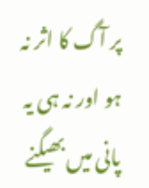پر آگ کا اثر نہ ہو اور نہ ہی یہ پانی میں بھیگنے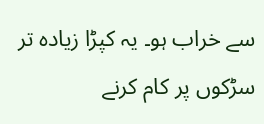سے خراب ہو۔ یہ کپڑا زیادہ تر سڑکوں پر کام کرنے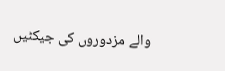والے مزدوروں کی جیکٹیں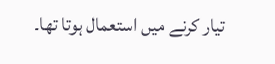تیار کرنے میں استعمال ہوتا تھا۔